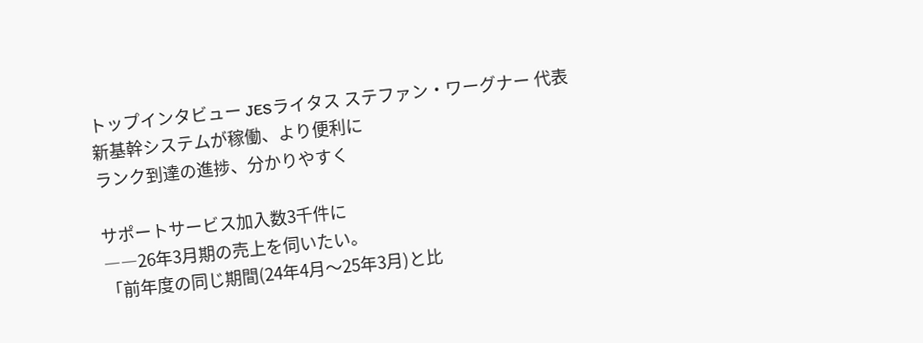トップインタビュー JESライタス ステファン・ワーグナー 代表
新基幹システムが稼働、より便利に
ランク到達の進捗、分かりやすく

サポートサービス加入数3千件に
――26年3月期の売上を伺いたい。
「前年度の同じ期間(24年4月〜25年3月)と比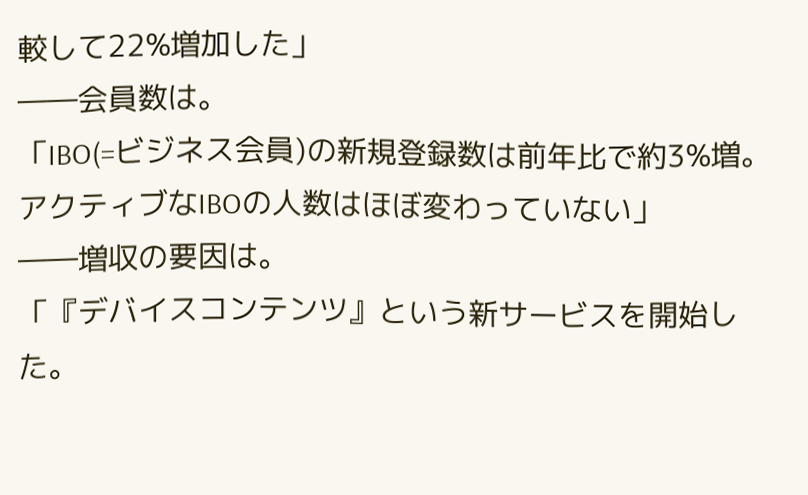較して22%増加した」
――会員数は。
「IBO(=ビジネス会員)の新規登録数は前年比で約3%増。アクティブなIBOの人数はほぼ変わっていない」
――増収の要因は。
「『デバイスコンテンツ』という新サービスを開始した。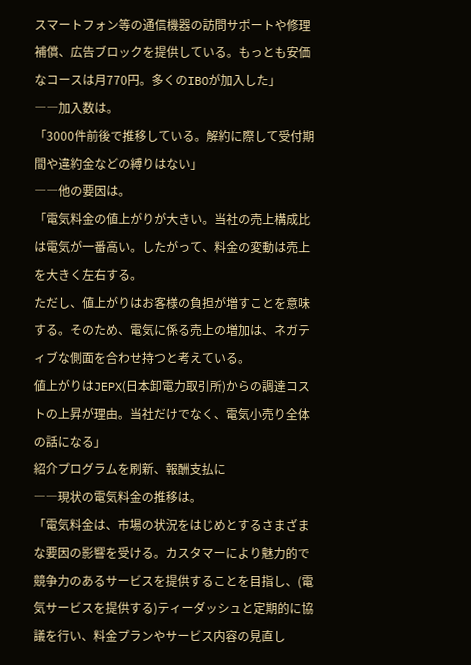スマートフォン等の通信機器の訪問サポートや修理補償、広告ブロックを提供している。もっとも安価なコースは月770円。多くのIBOが加入した」
――加入数は。
「3000件前後で推移している。解約に際して受付期間や違約金などの縛りはない」
――他の要因は。
「電気料金の値上がりが大きい。当社の売上構成比は電気が一番高い。したがって、料金の変動は売上を大きく左右する。
ただし、値上がりはお客様の負担が増すことを意味する。そのため、電気に係る売上の増加は、ネガティブな側面を合わせ持つと考えている。
値上がりはJEPX(日本卸電力取引所)からの調達コストの上昇が理由。当社だけでなく、電気小売り全体の話になる」
紹介プログラムを刷新、報酬支払に
――現状の電気料金の推移は。
「電気料金は、市場の状況をはじめとするさまざまな要因の影響を受ける。カスタマーにより魅力的で競争力のあるサービスを提供することを目指し、(電気サービスを提供する)ティーダッシュと定期的に協議を行い、料金プランやサービス内容の見直し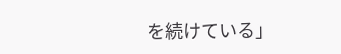を続けている」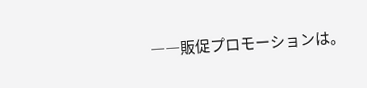――販促プロモーションは。